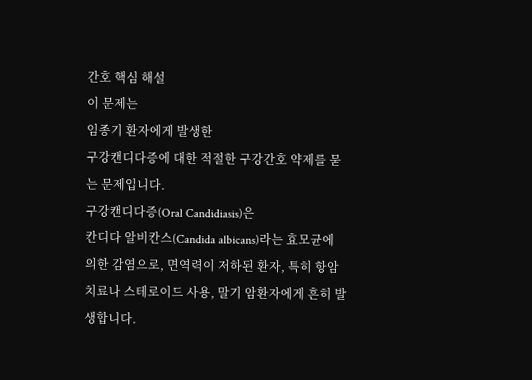간호 핵심 해설
이 문제는
임종기 환자에게 발생한
구강캔디다증에 대한 적절한 구강간호 약제를 묻는 문제입니다.
구강캔디다증(Oral Candidiasis)은
칸디다 알비칸스(Candida albicans)라는 효모균에 의한 감염으로, 면역력이 저하된 환자, 특히 항암치료나 스테로이드 사용, 말기 암환자에게 흔히 발생합니다.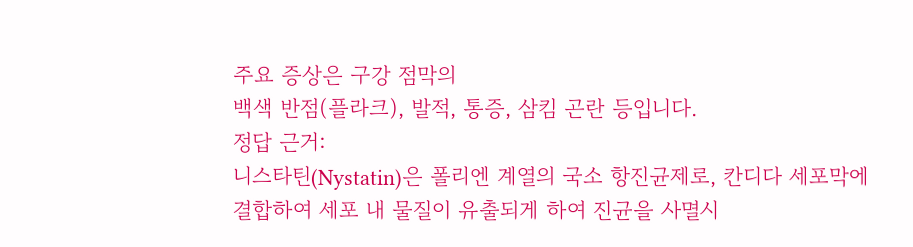주요 증상은 구강 점막의
백색 반점(플라크), 발적, 통증, 삼킴 곤란 등입니다.
정답 근거:
니스타틴(Nystatin)은 폴리엔 계열의 국소 항진균제로, 칸디다 세포막에 결합하여 세포 내 물질이 유출되게 하여 진균을 사멸시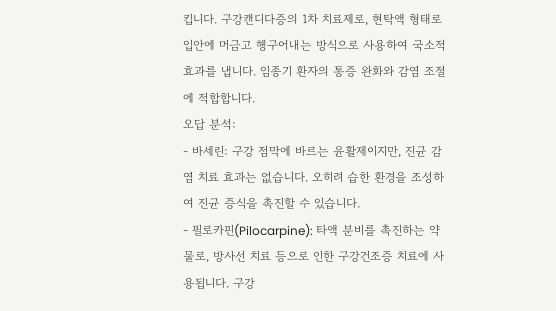킵니다. 구강캔디다증의 1차 치료제로, 현탁액 형태로 입안에 머금고 헹구어내는 방식으로 사용하여 국소적 효과를 냅니다. 임종기 환자의 통증 완화와 감염 조절에 적합합니다.
오답 분석:
- 바세린: 구강 점막에 바르는 윤활제이지만, 진균 감염 치료 효과는 없습니다. 오히려 습한 환경을 조성하여 진균 증식을 촉진할 수 있습니다.
- 필로카핀(Pilocarpine): 타액 분비를 촉진하는 약물로, 방사선 치료 등으로 인한 구강건조증 치료에 사용됩니다. 구강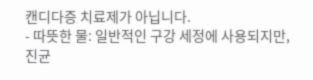캔디다증 치료제가 아닙니다.
- 따뜻한 물: 일반적인 구강 세정에 사용되지만, 진균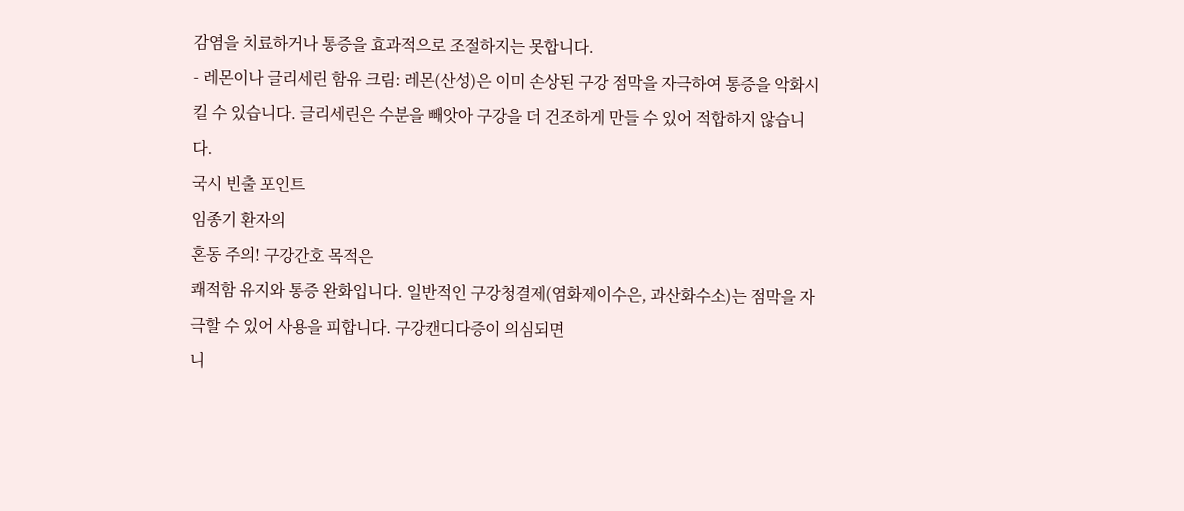감염을 치료하거나 통증을 효과적으로 조절하지는 못합니다.
- 레몬이나 글리세린 함유 크림: 레몬(산성)은 이미 손상된 구강 점막을 자극하여 통증을 악화시킬 수 있습니다. 글리세린은 수분을 빼앗아 구강을 더 건조하게 만들 수 있어 적합하지 않습니다.
국시 빈출 포인트
임종기 환자의
혼동 주의! 구강간호 목적은
쾌적함 유지와 통증 완화입니다. 일반적인 구강청결제(염화제이수은, 과산화수소)는 점막을 자극할 수 있어 사용을 피합니다. 구강캔디다증이 의심되면
니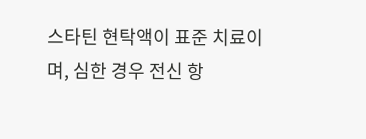스타틴 현탁액이 표준 치료이며, 심한 경우 전신 항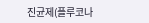진균제(플루코나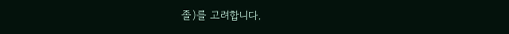졸)를 고려합니다.